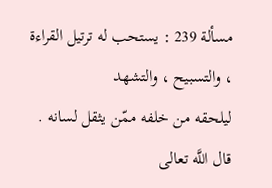مسألة 239 : يستحب له ترتيل القراءة ، والتسبيح ، والتشهد
ليلحقه من خلفه ممّن يثقل لسانه . قال اللَّه تعالى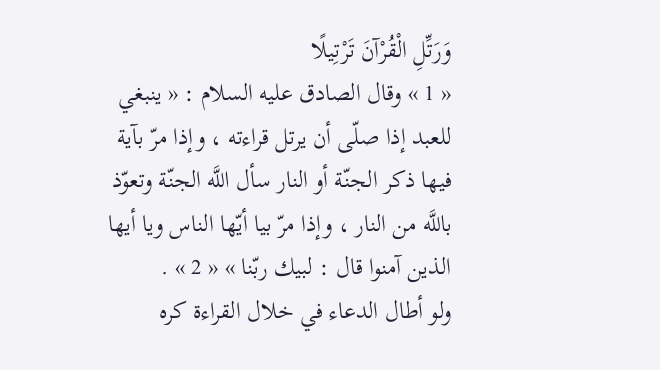وَرَتِّلِ الْقُرْآنَ تَرْتِيلًا
« 1 » وقال الصادق عليه السلام : « ينبغي للعبد إذا صلّى أن يرتل قراءته ، وإذا مرّ بآية فيها ذكر الجنّة أو النار سأل اللَّه الجنّة وتعوّذ باللَّه من النار ، وإذا مرّ بيا أيّها الناس ويا أيها الذين آمنوا قال : لبيك ربّنا » « 2 » .
ولو أطال الدعاء في خلال القراءة كره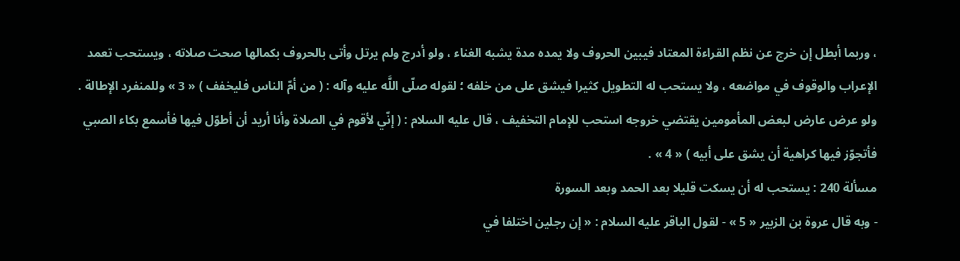، وربما أبطل إن خرج عن نظم القراءة المعتاد فيبين الحروف ولا يمده مدة يشبه الغناء ، ولو أدرج ولم يرتل وأتى بالحروف بكمالها صحت صلاته ، ويستحب تعمد الإعراب والوقوف في مواضعه ، ولا يستحب له التطويل كثيرا فيشق على من خلفه ؛ لقوله صلّى اللَّه عليه وآله : ( من أمّ الناس فليخفف ) « 3 » وللمنفرد الإطالة .
ولو عرض عارض لبعض المأمومين يقتضي خروجه استحب للإمام التخفيف ، قال عليه السلام : ( إنّي لأقوم في الصلاة وأنا أريد أن أطوّل فيها فأسمع بكاء الصبي فأتجوّز فيها كراهية أن يشق على أبيه ) « 4 » .
مسألة 240 : يستحب له أن يسكت قليلا بعد الحمد وبعد السورة
- وبه قال عروة بن الزبير « 5 » - لقول الباقر عليه السلام : « إن رجلين اختلفا في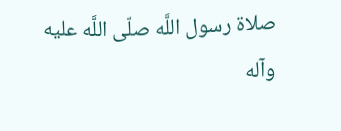صلاة رسول اللَّه صلّى اللَّه عليه وآله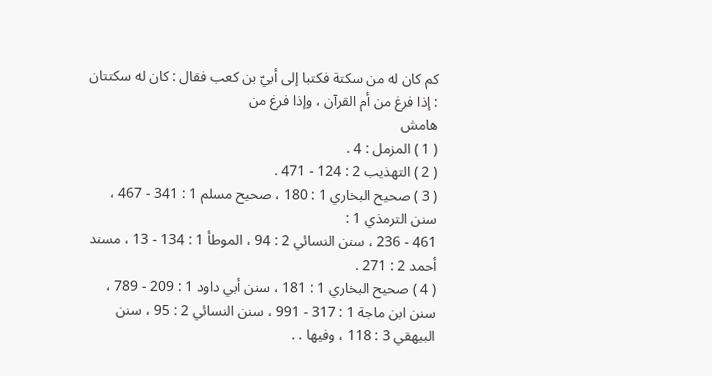كم كان له من سكتة فكتبا إلى أبيّ بن كعب فقال : كان له سكتتان : إذا فرغ من أم القرآن ، وإذا فرغ من
هامش
( 1 ) المزمل : 4 .
( 2 ) التهذيب 2 : 124 - 471 .
( 3 ) صحيح البخاري 1 : 180 ، صحيح مسلم 1 : 341 - 467 ، سنن الترمذي 1 :
461 - 236 ، سنن النسائي 2 : 94 ، الموطأ 1 : 134 - 13 ، مسند أحمد 2 : 271 .
( 4 ) صحيح البخاري 1 : 181 ، سنن أبي داود 1 : 209 - 789 ، سنن ابن ماجة 1 : 317 - 991 ، سنن النسائي 2 : 95 ، سنن البيهقي 3 : 118 ، وفيها . .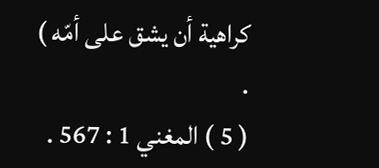كراهية أن يشق على أمّه ) .
( 5 ) المغني 1 : 567 .